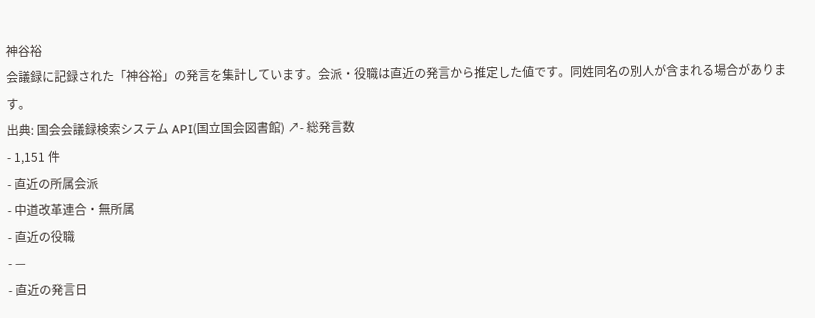神谷裕
会議録に記録された「神谷裕」の発言を集計しています。会派・役職は直近の発言から推定した値です。同姓同名の別人が含まれる場合があります。
出典: 国会会議録検索システム API(国立国会図書館) ↗- 総発言数
- 1,151 件
- 直近の所属会派
- 中道改革連合・無所属
- 直近の役職
- —
- 直近の発言日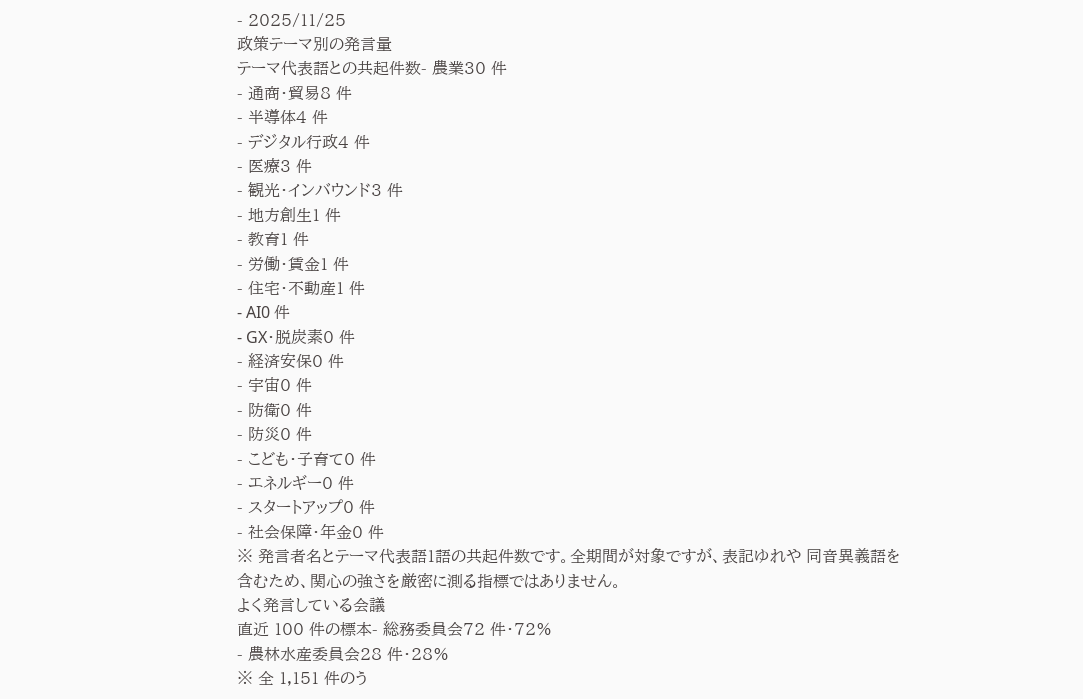- 2025/11/25
政策テーマ別の発言量
テーマ代表語との共起件数- 農業30 件
- 通商・貿易8 件
- 半導体4 件
- デジタル行政4 件
- 医療3 件
- 観光・インバウンド3 件
- 地方創生1 件
- 教育1 件
- 労働・賃金1 件
- 住宅・不動産1 件
- AI0 件
- GX・脱炭素0 件
- 経済安保0 件
- 宇宙0 件
- 防衛0 件
- 防災0 件
- こども・子育て0 件
- エネルギー0 件
- スタートアップ0 件
- 社会保障・年金0 件
※ 発言者名とテーマ代表語1語の共起件数です。全期間が対象ですが、表記ゆれや 同音異義語を含むため、関心の強さを厳密に測る指標ではありません。
よく発言している会議
直近 100 件の標本- 総務委員会72 件・72%
- 農林水産委員会28 件・28%
※ 全 1,151 件のう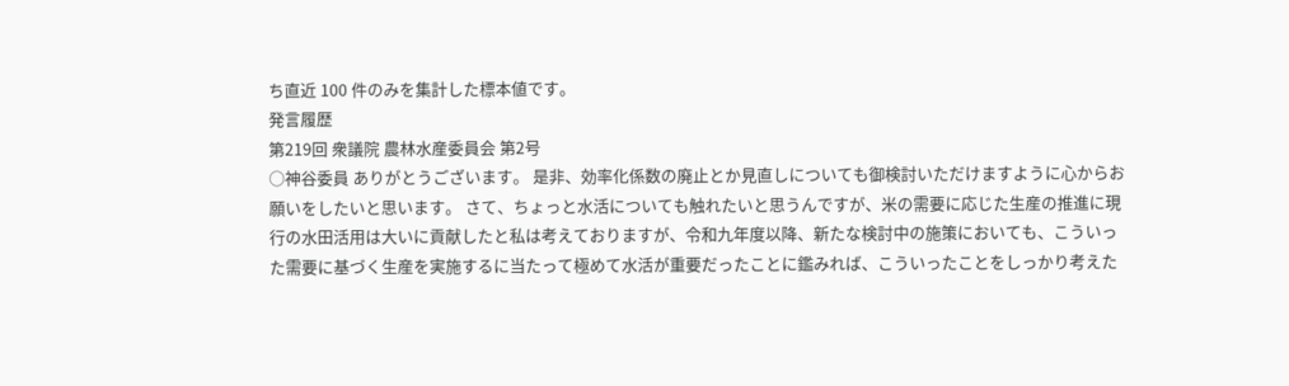ち直近 100 件のみを集計した標本値です。
発言履歴
第219回 衆議院 農林水産委員会 第2号
○神谷委員 ありがとうございます。 是非、効率化係数の廃止とか見直しについても御検討いただけますように心からお願いをしたいと思います。 さて、ちょっと水活についても触れたいと思うんですが、米の需要に応じた生産の推進に現行の水田活用は大いに貢献したと私は考えておりますが、令和九年度以降、新たな検討中の施策においても、こういった需要に基づく生産を実施するに当たって極めて水活が重要だったことに鑑みれば、こういったことをしっかり考えた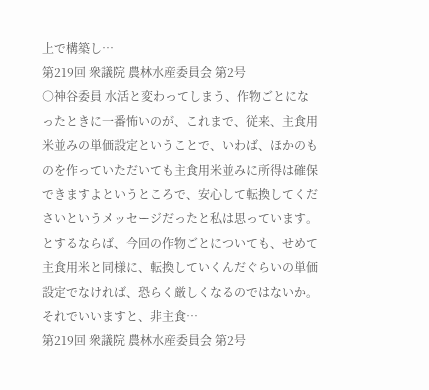上で構築し…
第219回 衆議院 農林水産委員会 第2号
○神谷委員 水活と変わってしまう、作物ごとになったときに一番怖いのが、これまで、従来、主食用米並みの単価設定ということで、いわば、ほかのものを作っていただいても主食用米並みに所得は確保できますよというところで、安心して転換してくださいというメッセージだったと私は思っています。 とするならば、今回の作物ごとについても、せめて主食用米と同様に、転換していくんだぐらいの単価設定でなければ、恐らく厳しくなるのではないか。それでいいますと、非主食…
第219回 衆議院 農林水産委員会 第2号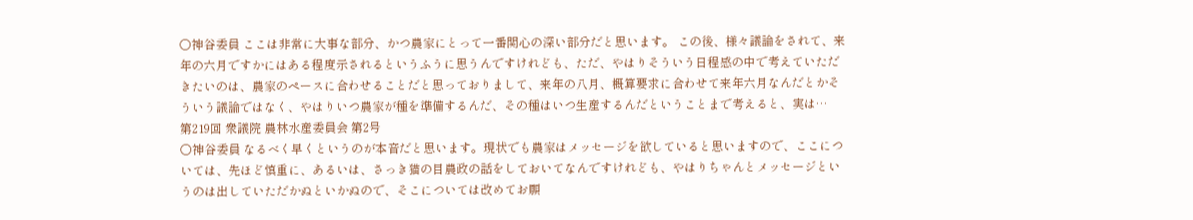○神谷委員 ここは非常に大事な部分、かつ農家にとって一番関心の深い部分だと思います。 この後、様々議論をされて、来年の六月ですかにはある程度示されるというふうに思うんですけれども、ただ、やはりそういう日程感の中で考えていただきたいのは、農家のペースに合わせることだと思っておりまして、来年の八月、概算要求に合わせて来年六月なんだとかそういう議論ではなく、やはりいつ農家が種を準備するんだ、その種はいつ生産するんだということまで考えると、実は…
第219回 衆議院 農林水産委員会 第2号
○神谷委員 なるべく早くというのが本音だと思います。現状でも農家はメッセージを欲していると思いますので、ここについては、先ほど慎重に、あるいは、さっき猫の目農政の話をしておいてなんですけれども、やはりちゃんとメッセージというのは出していただかぬといかぬので、そこについては改めてお願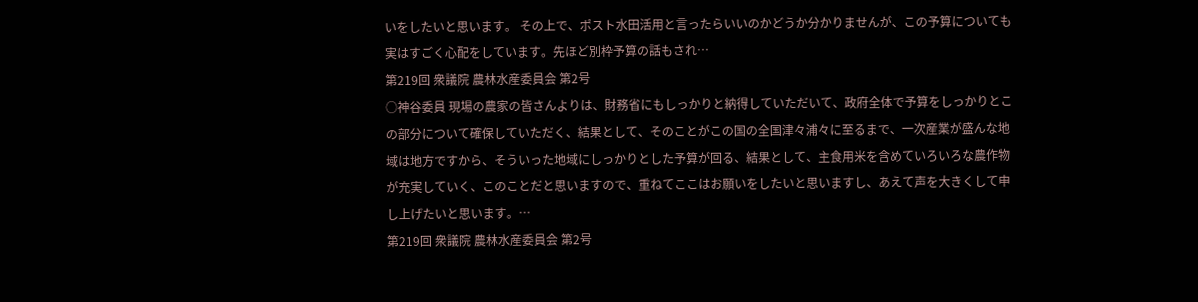いをしたいと思います。 その上で、ポスト水田活用と言ったらいいのかどうか分かりませんが、この予算についても実はすごく心配をしています。先ほど別枠予算の話もされ…
第219回 衆議院 農林水産委員会 第2号
○神谷委員 現場の農家の皆さんよりは、財務省にもしっかりと納得していただいて、政府全体で予算をしっかりとこの部分について確保していただく、結果として、そのことがこの国の全国津々浦々に至るまで、一次産業が盛んな地域は地方ですから、そういった地域にしっかりとした予算が回る、結果として、主食用米を含めていろいろな農作物が充実していく、このことだと思いますので、重ねてここはお願いをしたいと思いますし、あえて声を大きくして申し上げたいと思います。…
第219回 衆議院 農林水産委員会 第2号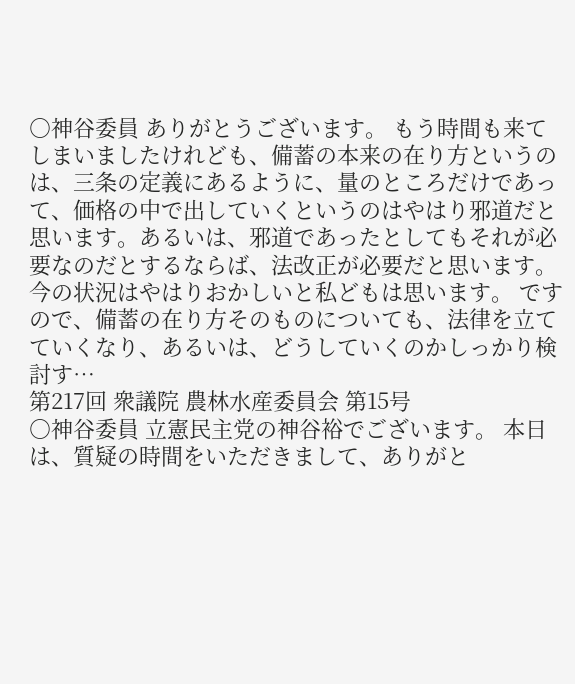○神谷委員 ありがとうございます。 もう時間も来てしまいましたけれども、備蓄の本来の在り方というのは、三条の定義にあるように、量のところだけであって、価格の中で出していくというのはやはり邪道だと思います。あるいは、邪道であったとしてもそれが必要なのだとするならば、法改正が必要だと思います。今の状況はやはりおかしいと私どもは思います。 ですので、備蓄の在り方そのものについても、法律を立てていくなり、あるいは、どうしていくのかしっかり検討す…
第217回 衆議院 農林水産委員会 第15号
○神谷委員 立憲民主党の神谷裕でございます。 本日は、質疑の時間をいただきまして、ありがと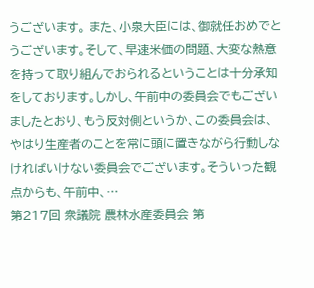うございます。 また、小泉大臣には、御就任おめでとうございます。そして、早速米価の問題、大変な熱意を持って取り組んでおられるということは十分承知をしております。しかし、午前中の委員会でもございましたとおり、もう反対側というか、この委員会は、やはり生産者のことを常に頭に置きながら行動しなければいけない委員会でございます。そういった観点からも、午前中、…
第217回 衆議院 農林水産委員会 第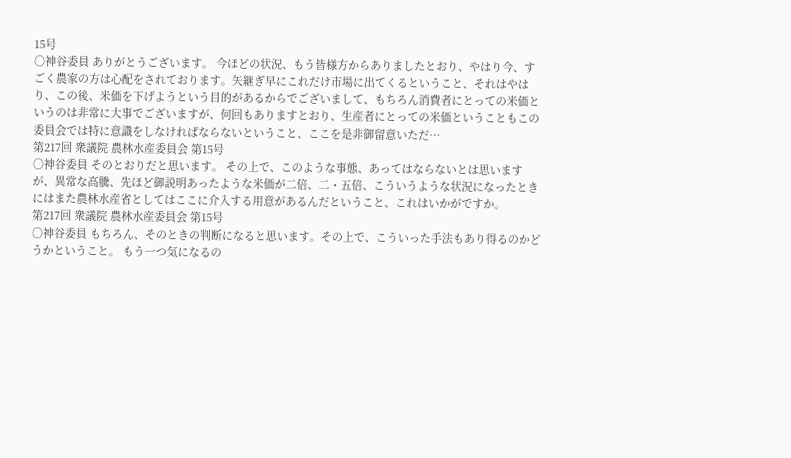15号
○神谷委員 ありがとうございます。 今ほどの状況、もう皆様方からありましたとおり、やはり今、すごく農家の方は心配をされております。矢継ぎ早にこれだけ市場に出てくるということ、それはやはり、この後、米価を下げようという目的があるからでございまして、もちろん消費者にとっての米価というのは非常に大事でございますが、何回もありますとおり、生産者にとっての米価ということもこの委員会では特に意識をしなければならないということ、ここを是非御留意いただ…
第217回 衆議院 農林水産委員会 第15号
○神谷委員 そのとおりだと思います。 その上で、このような事態、あってはならないとは思いますが、異常な高騰、先ほど御説明あったような米価が二倍、二・五倍、こういうような状況になったときにはまた農林水産省としてはここに介入する用意があるんだということ、これはいかがですか。
第217回 衆議院 農林水産委員会 第15号
○神谷委員 もちろん、そのときの判断になると思います。その上で、こういった手法もあり得るのかどうかということ。 もう一つ気になるの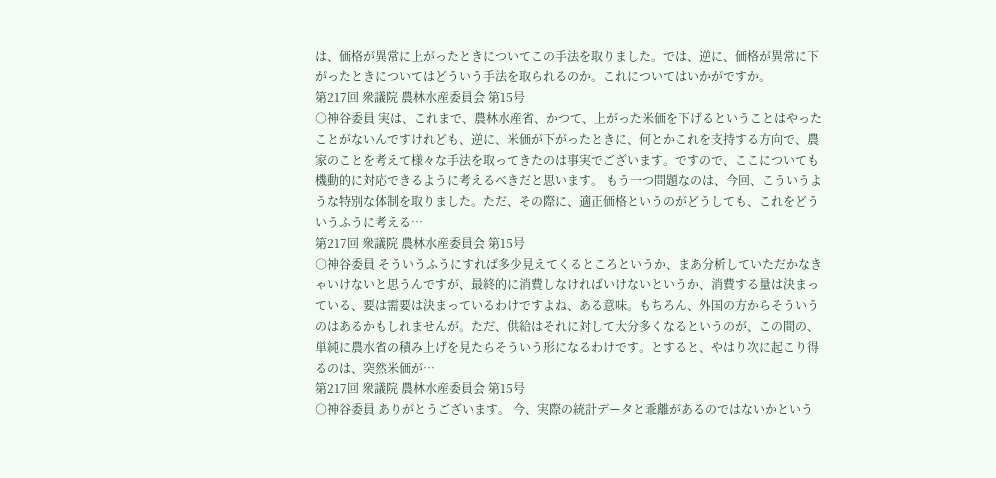は、価格が異常に上がったときについてこの手法を取りました。では、逆に、価格が異常に下がったときについてはどういう手法を取られるのか。これについてはいかがですか。
第217回 衆議院 農林水産委員会 第15号
○神谷委員 実は、これまで、農林水産省、かつて、上がった米価を下げるということはやったことがないんですけれども、逆に、米価が下がったときに、何とかこれを支持する方向で、農家のことを考えて様々な手法を取ってきたのは事実でございます。ですので、ここについても機動的に対応できるように考えるべきだと思います。 もう一つ問題なのは、今回、こういうような特別な体制を取りました。ただ、その際に、適正価格というのがどうしても、これをどういうふうに考える…
第217回 衆議院 農林水産委員会 第15号
○神谷委員 そういうふうにすれば多少見えてくるところというか、まあ分析していただかなきゃいけないと思うんですが、最終的に消費しなければいけないというか、消費する量は決まっている、要は需要は決まっているわけですよね、ある意味。もちろん、外国の方からそういうのはあるかもしれませんが。ただ、供給はそれに対して大分多くなるというのが、この間の、単純に農水省の積み上げを見たらそういう形になるわけです。とすると、やはり次に起こり得るのは、突然米価が…
第217回 衆議院 農林水産委員会 第15号
○神谷委員 ありがとうございます。 今、実際の統計データと乖離があるのではないかという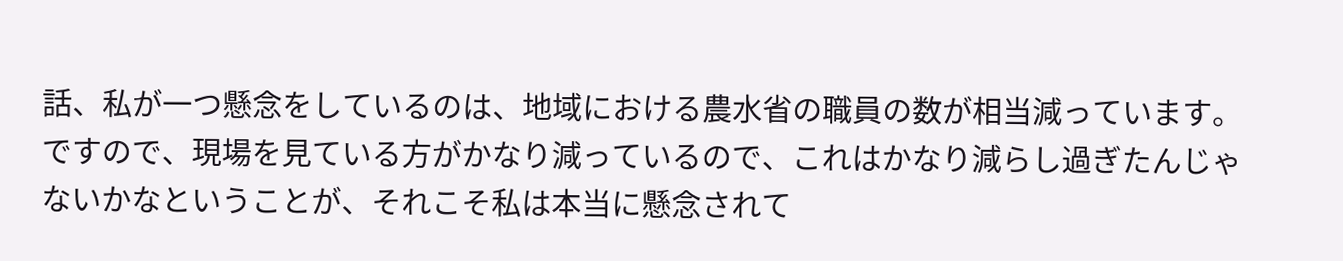話、私が一つ懸念をしているのは、地域における農水省の職員の数が相当減っています。ですので、現場を見ている方がかなり減っているので、これはかなり減らし過ぎたんじゃないかなということが、それこそ私は本当に懸念されて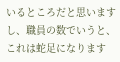いるところだと思いますし、職員の数でいうと、これは蛇足になります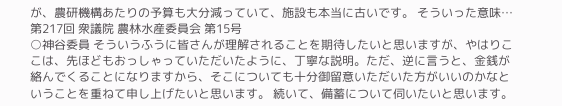が、農研機構あたりの予算も大分減っていて、施設も本当に古いです。 そういった意味…
第217回 衆議院 農林水産委員会 第15号
○神谷委員 そういうふうに皆さんが理解されることを期待したいと思いますが、やはりここは、先ほどもおっしゃっていただいたように、丁寧な説明。ただ、逆に言うと、金銭が絡んでくることになりますから、そこについても十分御留意いただいた方がいいのかなということを重ねて申し上げたいと思います。 続いて、備蓄について伺いたいと思います。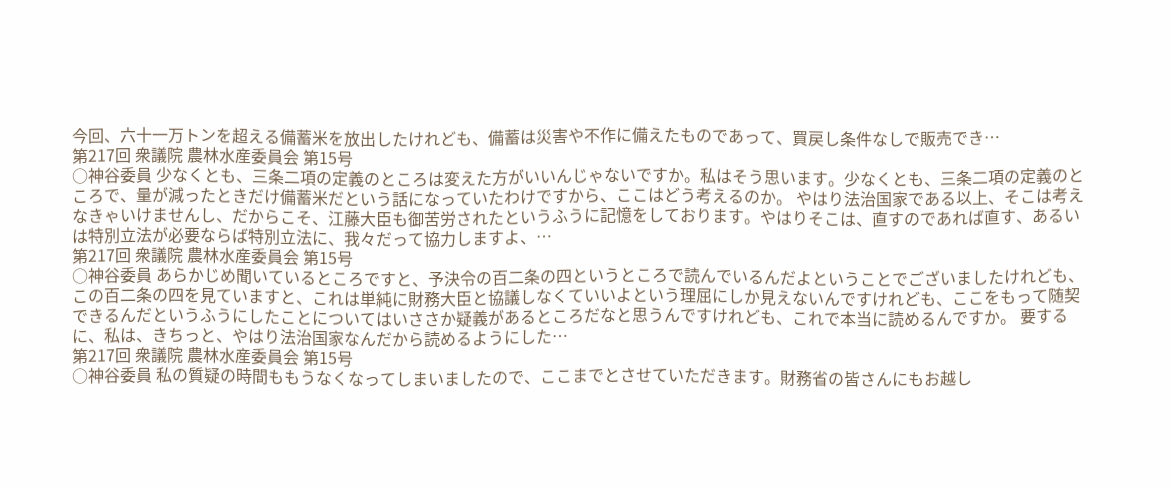今回、六十一万トンを超える備蓄米を放出したけれども、備蓄は災害や不作に備えたものであって、買戻し条件なしで販売でき…
第217回 衆議院 農林水産委員会 第15号
○神谷委員 少なくとも、三条二項の定義のところは変えた方がいいんじゃないですか。私はそう思います。少なくとも、三条二項の定義のところで、量が減ったときだけ備蓄米だという話になっていたわけですから、ここはどう考えるのか。 やはり法治国家である以上、そこは考えなきゃいけませんし、だからこそ、江藤大臣も御苦労されたというふうに記憶をしております。やはりそこは、直すのであれば直す、あるいは特別立法が必要ならば特別立法に、我々だって協力しますよ、…
第217回 衆議院 農林水産委員会 第15号
○神谷委員 あらかじめ聞いているところですと、予決令の百二条の四というところで読んでいるんだよということでございましたけれども、この百二条の四を見ていますと、これは単純に財務大臣と協議しなくていいよという理屈にしか見えないんですけれども、ここをもって随契できるんだというふうにしたことについてはいささか疑義があるところだなと思うんですけれども、これで本当に読めるんですか。 要するに、私は、きちっと、やはり法治国家なんだから読めるようにした…
第217回 衆議院 農林水産委員会 第15号
○神谷委員 私の質疑の時間ももうなくなってしまいましたので、ここまでとさせていただきます。財務省の皆さんにもお越し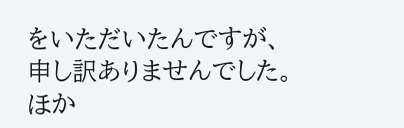をいただいたんですが、申し訳ありませんでした。ほか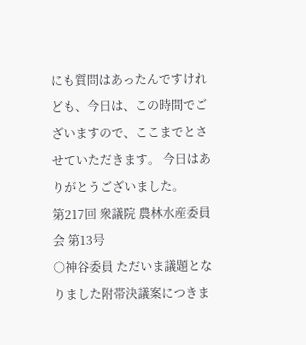にも質問はあったんですけれども、今日は、この時間でございますので、ここまでとさせていただきます。 今日はありがとうございました。
第217回 衆議院 農林水産委員会 第13号
○神谷委員 ただいま議題となりました附帯決議案につきま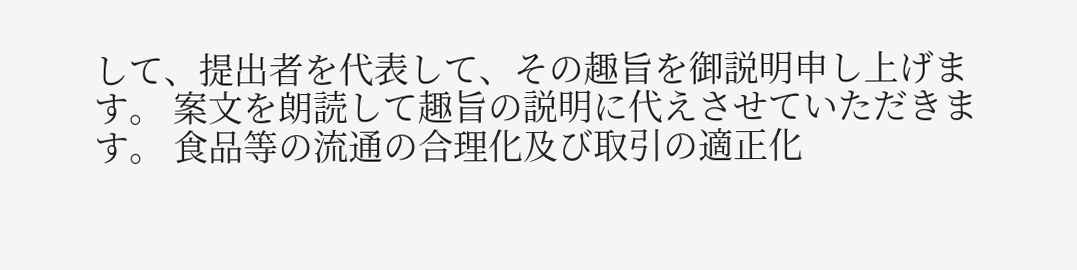して、提出者を代表して、その趣旨を御説明申し上げます。 案文を朗読して趣旨の説明に代えさせていただきます。 食品等の流通の合理化及び取引の適正化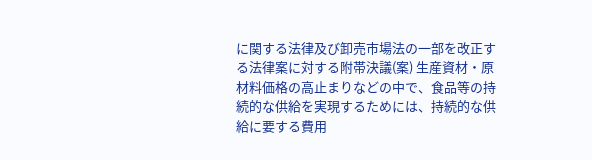に関する法律及び卸売市場法の一部を改正する法律案に対する附帯決議(案) 生産資材・原材料価格の高止まりなどの中で、食品等の持続的な供給を実現するためには、持続的な供給に要する費用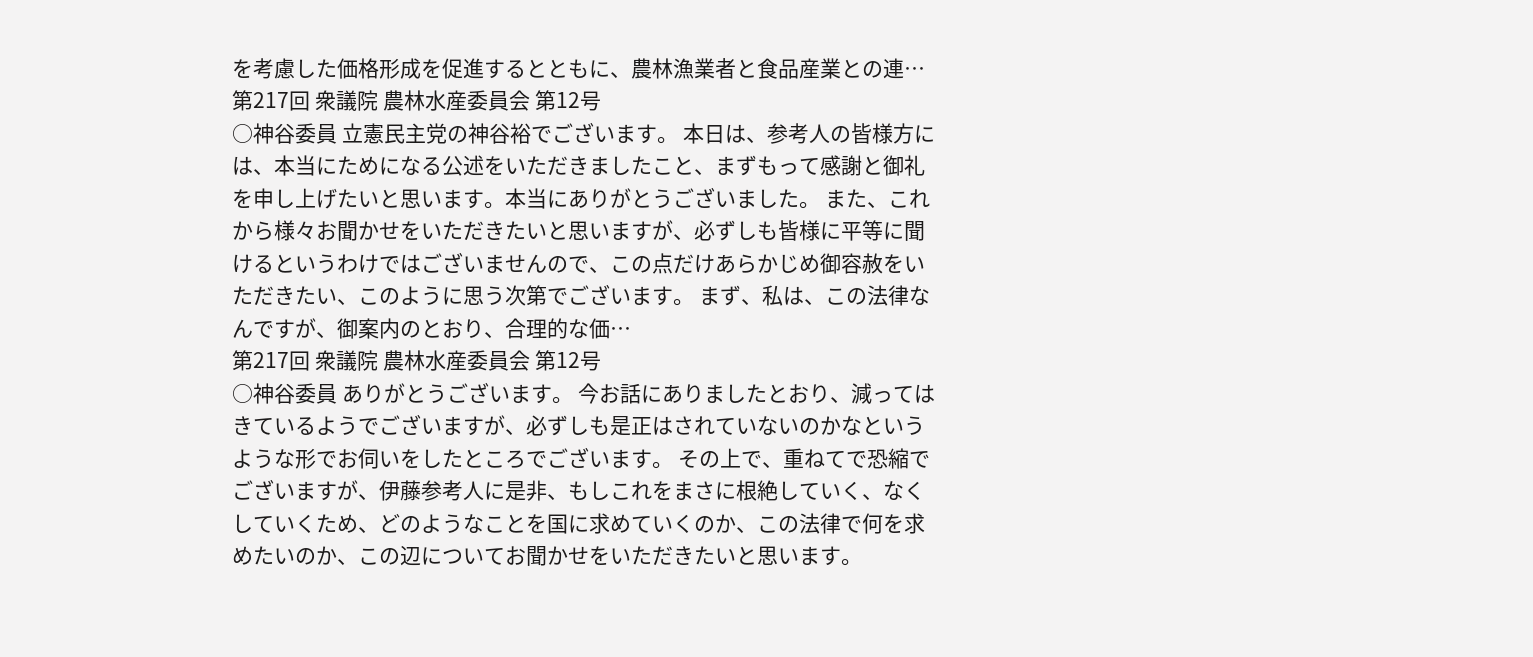を考慮した価格形成を促進するとともに、農林漁業者と食品産業との連…
第217回 衆議院 農林水産委員会 第12号
○神谷委員 立憲民主党の神谷裕でございます。 本日は、参考人の皆様方には、本当にためになる公述をいただきましたこと、まずもって感謝と御礼を申し上げたいと思います。本当にありがとうございました。 また、これから様々お聞かせをいただきたいと思いますが、必ずしも皆様に平等に聞けるというわけではございませんので、この点だけあらかじめ御容赦をいただきたい、このように思う次第でございます。 まず、私は、この法律なんですが、御案内のとおり、合理的な価…
第217回 衆議院 農林水産委員会 第12号
○神谷委員 ありがとうございます。 今お話にありましたとおり、減ってはきているようでございますが、必ずしも是正はされていないのかなというような形でお伺いをしたところでございます。 その上で、重ねてで恐縮でございますが、伊藤参考人に是非、もしこれをまさに根絶していく、なくしていくため、どのようなことを国に求めていくのか、この法律で何を求めたいのか、この辺についてお聞かせをいただきたいと思います。